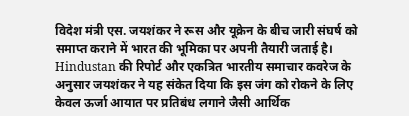विदेश मंत्री एस. जयशंकर ने रूस और यूक्रेन के बीच जारी संघर्ष को समाप्त कराने में भारत की भूमिका पर अपनी तैयारी जताई है। Hindustan की रिपोर्ट और एकत्रित भारतीय समाचार कवरेज के अनुसार जयशंकर ने यह संकेत दिया कि इस जंग को रोकने के लिए केवल ऊर्जा आयात पर प्रतिबंध लगाने जैसी आर्थिक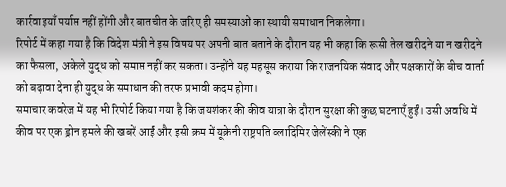कार्रवाइयाँ पर्याप्त नहीं होंगी और बातचीत के जरिए ही समस्याओं का स्थायी समाधान निकलेगा।
रिपोर्ट में कहा गया है कि विदेश मंत्री ने इस विषय पर अपनी बात बताने के दौरान यह भी कहा कि रूसी तेल खरीदने या न खरीदने का फैसला, अकेले युद्ध को समाप्त नहीं कर सकता। उन्होंने यह महसूस कराया कि राजनयिक संवाद और पक्षकारों के बीच वार्ता को बढ़ावा देना ही युद्ध के समाधान की तरफ प्रभावी कदम होगा।
समाचार कवरेज में यह भी रिपोर्ट किया गया है कि जयशंकर की कीव यात्रा के दौरान सुरक्षा की कुछ घटनाएँ हुईं। उसी अवधि में कीव पर एक ड्रोन हमले की खबरें आईं और इसी क्रम में यूक्रेनी राष्ट्रपति व्लादिमिर जेलेंस्की ने एक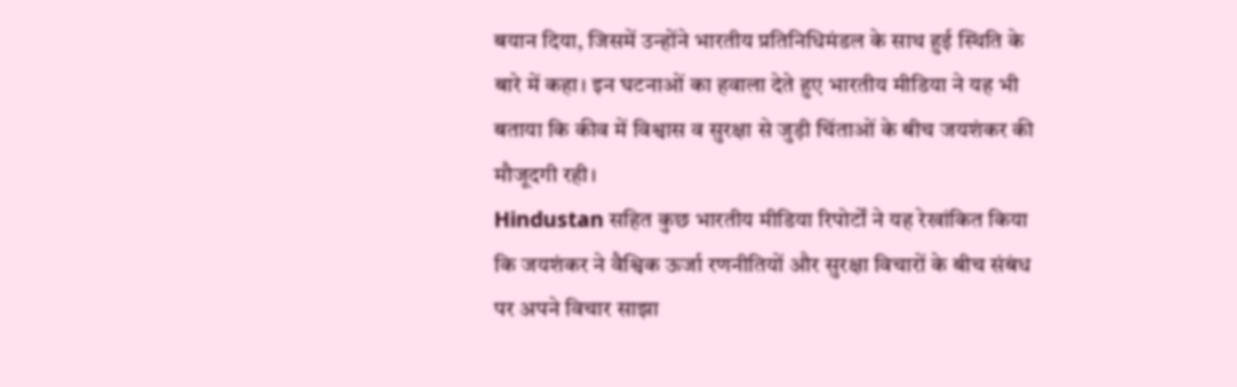बयान दिया, जिसमें उन्होंने भारतीय प्रतिनिधिमंडल के साथ हुई स्थिति के बारे में कहा। इन घटनाओं का हवाला देते हुए भारतीय मीडिया ने यह भी बताया कि कीव में विश्वास व सुरक्षा से जुड़ी चिंताओं के बीच जयशंकर की मौजूदगी रही।
Hindustan सहित कुछ भारतीय मीडिया रिपोर्टों ने यह रेखांकित किया कि जयशंकर ने वैश्विक ऊर्जा रणनीतियों और सुरक्षा विचारों के बीच संबंध पर अपने विचार साझा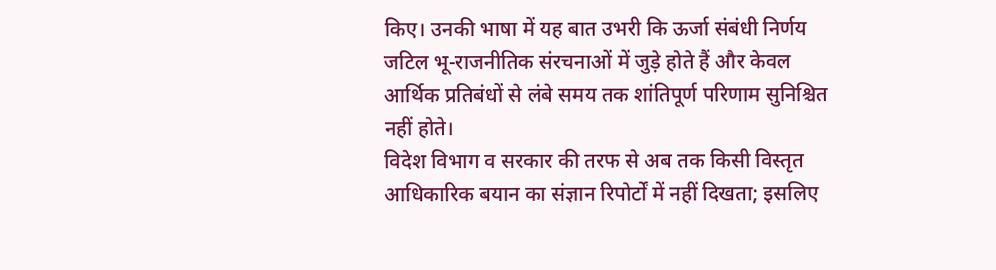किए। उनकी भाषा में यह बात उभरी कि ऊर्जा संबंधी निर्णय जटिल भू-राजनीतिक संरचनाओं में जुड़े होते हैं और केवल आर्थिक प्रतिबंधों से लंबे समय तक शांतिपूर्ण परिणाम सुनिश्चित नहीं होते।
विदेश विभाग व सरकार की तरफ से अब तक किसी विस्तृत आधिकारिक बयान का संज्ञान रिपोर्टों में नहीं दिखता; इसलिए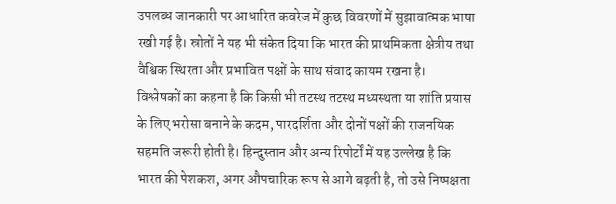उपलब्ध जानकारी पर आधारित कवरेज में कुछ विवरणों में सुझावात्मक भाषा रखी गई है। स्रोतों ने यह भी संकेत दिया कि भारत की प्राथमिकता क्षेत्रीय तथा वैश्विक स्थिरता और प्रभावित पक्षों के साथ संवाद कायम रखना है।
विश्लेषकों का कहना है कि किसी भी तटस्थ तटस्थ मध्यस्थता या शांति प्रयास के लिए भरोसा बनाने के कदम, पारदर्शिता और दोनों पक्षों की राजनयिक सहमति जरूरी होती है। हिन्दुस्तान और अन्य रिपोर्टों में यह उल्लेख है कि भारत की पेशकश, अगर औपचारिक रूप से आगे बढ़ती है, तो उसे निष्पक्षता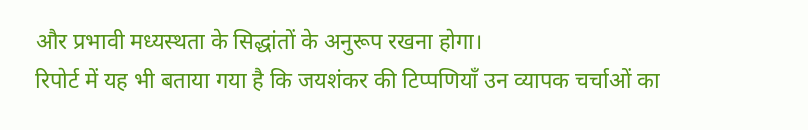और प्रभावी मध्यस्थता के सिद्धांतों के अनुरूप रखना होगा।
रिपोर्ट में यह भी बताया गया है कि जयशंकर की टिप्पणियाँ उन व्यापक चर्चाओं का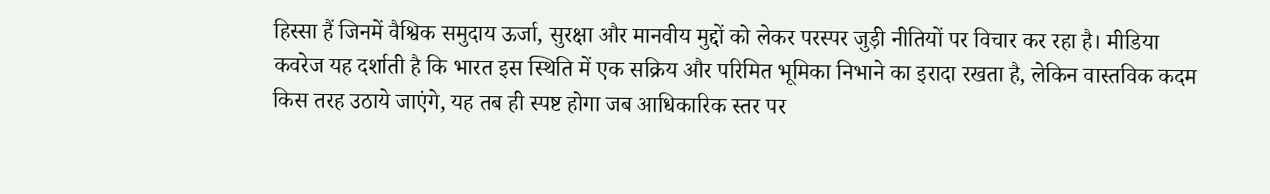हिस्सा हैं जिनमें वैश्विक समुदाय ऊर्जा, सुरक्षा और मानवीय मुद्दों को लेकर परस्पर जुड़ी नीतियों पर विचार कर रहा है। मीडिया कवरेज यह दर्शाती है कि भारत इस स्थिति में एक सक्रिय और परिमित भूमिका निभाने का इरादा रखता है, लेकिन वास्तविक कदम किस तरह उठाये जाएंगे, यह तब ही स्पष्ट होगा जब आधिकारिक स्तर पर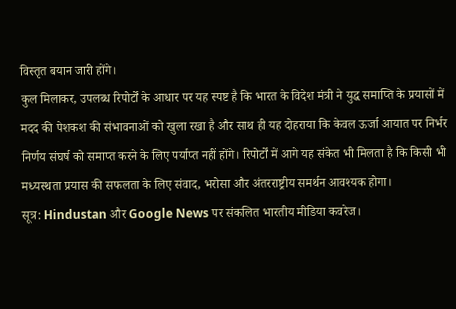विस्तृत बयान जारी होंगे।
कुल मिलाकर, उपलब्ध रिपोर्टों के आधार पर यह स्पष्ट है कि भारत के विदेश मंत्री ने युद्ध समाप्ति के प्रयासों में मदद की पेशकश की संभावनाओं को खुला रखा है और साथ ही यह दोहराया कि केवल ऊर्जा आयात पर निर्भर निर्णय संघर्ष को समाप्त करने के लिए पर्याप्त नहीं होंगे। रिपोर्टों में आगे यह संकेत भी मिलता है कि किसी भी मध्यस्थता प्रयास की सफलता के लिए संवाद, भरोसा और अंतरराष्ट्रीय समर्थन आवश्यक होगा।
सूत्र: Hindustan और Google News पर संकलित भारतीय मीडिया कवरेज।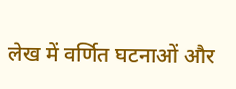लेख में वर्णित घटनाओं और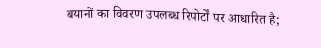बयानों का विवरण उपलब्ध रिपोर्टों पर आधारित है;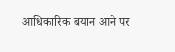आधिकारिक बयान आने पर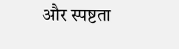और स्पष्टता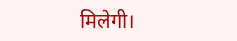मिलेगी।